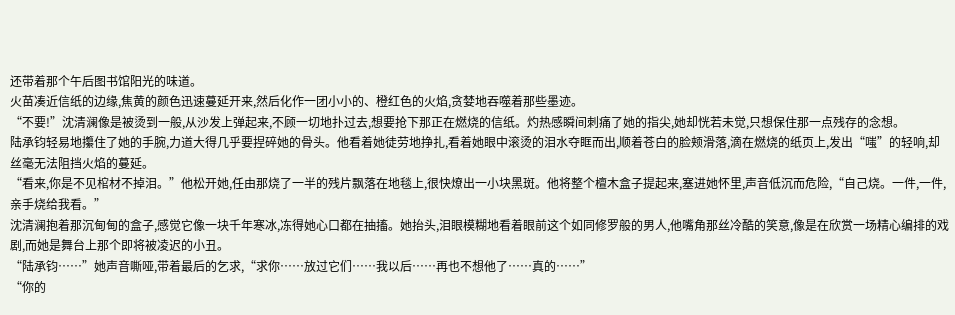还带着那个午后图书馆阳光的味道。
火苗凑近信纸的边缘,焦黄的颜色迅速蔓延开来,然后化作一团小小的、橙红色的火焰,贪婪地吞噬着那些墨迹。
“不要!”沈清澜像是被烫到一般,从沙发上弹起来,不顾一切地扑过去,想要抢下那正在燃烧的信纸。灼热感瞬间刺痛了她的指尖,她却恍若未觉,只想保住那一点残存的念想。
陆承钧轻易地攥住了她的手腕,力道大得几乎要捏碎她的骨头。他看着她徒劳地挣扎,看着她眼中滚烫的泪水夺眶而出,顺着苍白的脸颊滑落,滴在燃烧的纸页上,发出“嗤”的轻响,却丝毫无法阻挡火焰的蔓延。
“看来,你是不见棺材不掉泪。”他松开她,任由那烧了一半的残片飘落在地毯上,很快燎出一小块黑斑。他将整个檀木盒子提起来,塞进她怀里,声音低沉而危险,“自己烧。一件,一件,亲手烧给我看。”
沈清澜抱着那沉甸甸的盒子,感觉它像一块千年寒冰,冻得她心口都在抽搐。她抬头,泪眼模糊地看着眼前这个如同修罗般的男人,他嘴角那丝冷酷的笑意,像是在欣赏一场精心编排的戏剧,而她是舞台上那个即将被凌迟的小丑。
“陆承钧……”她声音嘶哑,带着最后的乞求,“求你……放过它们……我以后……再也不想他了……真的……”
“你的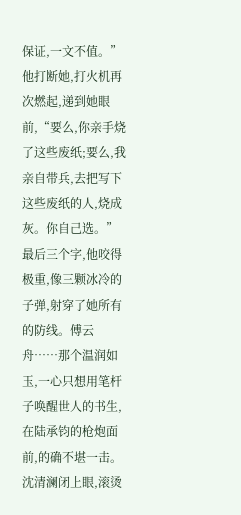保证,一文不值。”他打断她,打火机再次燃起,递到她眼前,“要么,你亲手烧了这些废纸;要么,我亲自带兵,去把写下这些废纸的人,烧成灰。你自己选。”
最后三个字,他咬得极重,像三颗冰冷的子弹,射穿了她所有的防线。傅云舟……那个温润如玉,一心只想用笔杆子唤醒世人的书生,在陆承钧的枪炮面前,的确不堪一击。
沈清澜闭上眼,滚烫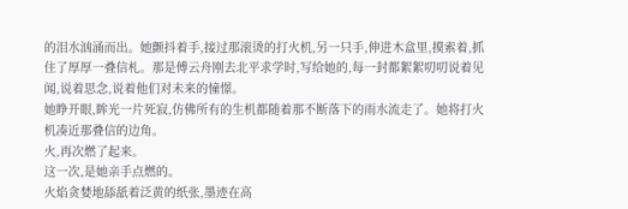的泪水汹涌而出。她颤抖着手,接过那滚烫的打火机,另一只手,伸进木盒里,摸索着,抓住了厚厚一叠信札。那是傅云舟刚去北平求学时,写给她的,每一封都絮絮叨叨说着见闻,说着思念,说着他们对未来的憧憬。
她睁开眼,眸光一片死寂,仿佛所有的生机都随着那不断落下的雨水流走了。她将打火机凑近那叠信的边角。
火,再次燃了起来。
这一次,是她亲手点燃的。
火焰贪婪地舔舐着泛黄的纸张,墨迹在高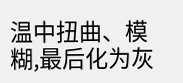温中扭曲、模糊,最后化为灰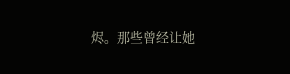烬。那些曾经让她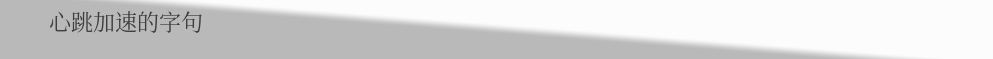心跳加速的字句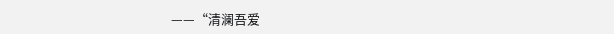——“清澜吾爱